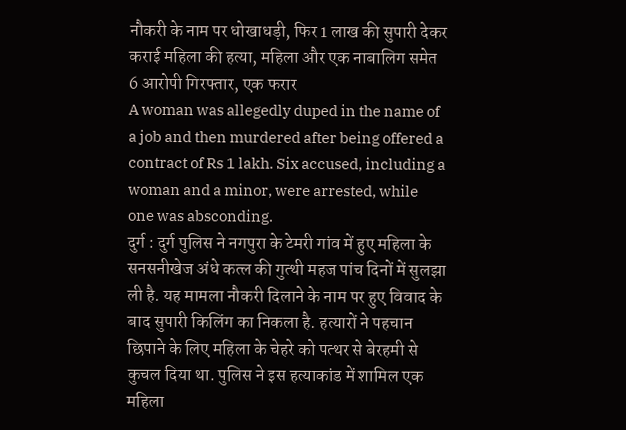नौकरी के नाम पर धोखाधड़ी, फिर 1 लाख की सुपारी देकर कराई महिला की हत्या, महिला और एक नाबालिग समेत 6 आरोपी गिरफ्तार, एक फरार
A woman was allegedly duped in the name of a job and then murdered after being offered a contract of Rs 1 lakh. Six accused, including a woman and a minor, were arrested, while one was absconding.
दुर्ग : दुर्ग पुलिस ने नगपुरा के टेमरी गांव में हुए महिला के सनसनीखेज अंधे कत्ल की गुत्थी महज पांच दिनों में सुलझा ली है. यह मामला नौकरी दिलाने के नाम पर हुए विवाद के बाद सुपारी किलिंग का निकला है. हत्यारों ने पहचान छिपाने के लिए महिला के चेहरे को पत्थर से बेरहमी से कुचल दिया था. पुलिस ने इस हत्याकांड में शामिल एक महिला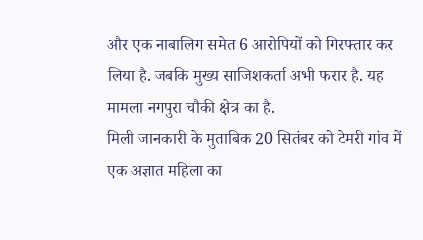और एक नाबालिग समेत 6 आरोपियों को गिरफ्तार कर लिया है. जबकि मुख्य साजिशकर्ता अभी फरार है. यह मामला नगपुरा चौकी क्षेत्र का है.
मिली जानकारी के मुताबिक 20 सितंबर को टेमरी गांव में एक अज्ञात महिला का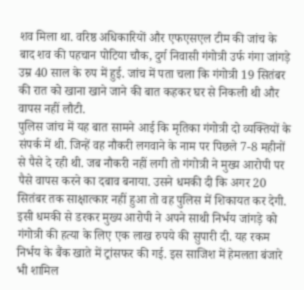शव मिला था. वरिष्ठ अधिकारियों और एफएसएल टीम की जांच के बाद शव की पहचान पोटिया चौक, दुर्ग निवासी गंगोत्री उर्फ गंगा जांगड़े उम्र 40 साल के रुप में हुई. जांच में पता चला कि गंगोत्री 19 सितंबर की रात को खाना खाने जाने की बात कहकर घर से निकली थी और वापस नहीं लौटी.
पुलिस जांच में यह बात सामने आई कि मृतिका गंगोत्री दो व्यक्तियों के संपर्क में थी. जिन्हें वह नौकरी लगवाने के नाम पर पिछले 7-8 महीनों से पैसे दे रही थी. जब नौकरी नहीं लगी तो गंगोत्री ने मुख्य आरोपी पर पैसे वापस करने का दबाव बनाया. उसने धमकी दी कि अगर 20 सितंबर तक साक्षात्कार नहीं हुआ तो वह पुलिस में शिकायत कर देगी.
इसी धमकी से डरकर मुख्य आरोपी ने अपने साथी निर्भय जांगड़े को गंगोत्री की हत्या के लिए एक लाख रुपये की सुपारी दी. यह रकम निर्भय के बैंक खाते में ट्रांसफर की गई. इस साजिश में हेमलता बंजारे भी शामिल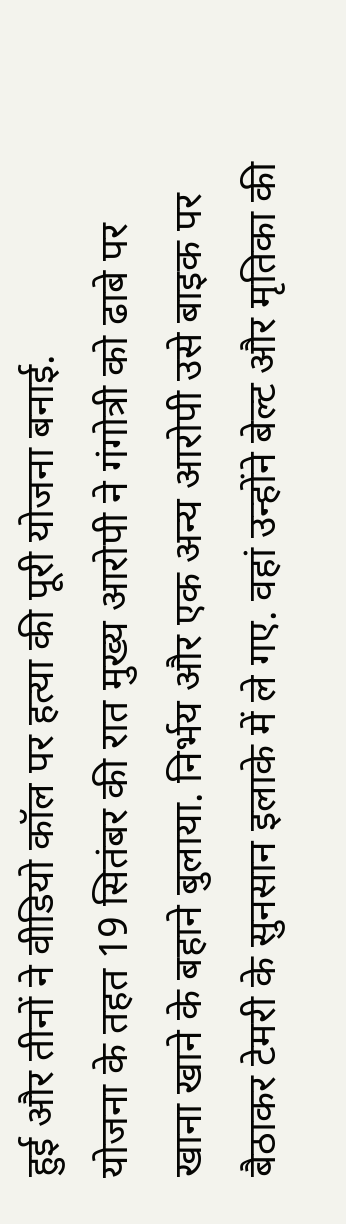हुई और तीनों ने वीडियो कॉल पर हत्या की पूरी योजना बनाई.
योजना के तहत 19 सितंबर की रात मुख्य आरोपी ने गंगोत्री को ढाबे पर खाना खाने के बहाने बुलाया. निर्भय और एक अन्य आरोपी उसे बाइक पर बैठाकर टेमरी के सुनसान इलाके में ले गए. वहां उन्होंने बेल्ट और मृतिका की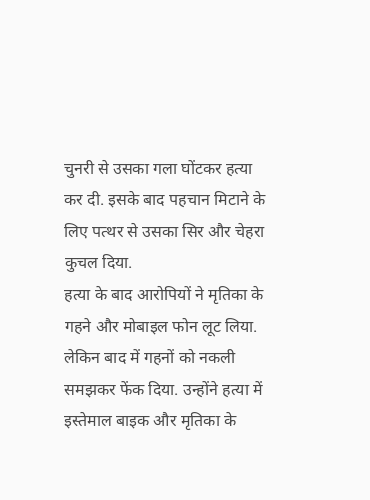चुनरी से उसका गला घोंटकर हत्या कर दी. इसके बाद पहचान मिटाने के लिए पत्थर से उसका सिर और चेहरा कुचल दिया.
हत्या के बाद आरोपियों ने मृतिका के गहने और मोबाइल फोन लूट लिया. लेकिन बाद में गहनों को नकली समझकर फेंक दिया. उन्होंने हत्या में इस्तेमाल बाइक और मृतिका के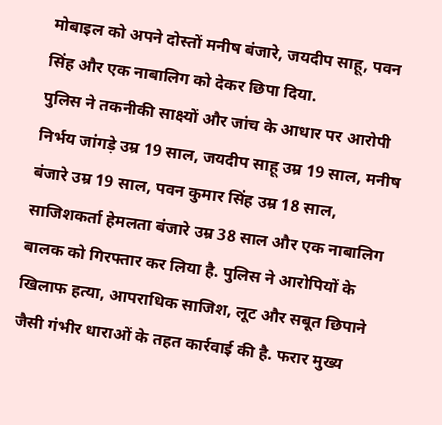मोबाइल को अपने दोस्तों मनीष बंजारे, जयदीप साहू, पवन सिंह और एक नाबालिग को देकर छिपा दिया.
पुलिस ने तकनीकी साक्ष्यों और जांच के आधार पर आरोपी निर्भय जांगड़े उम्र 19 साल, जयदीप साहू उम्र 19 साल, मनीष बंजारे उम्र 19 साल, पवन कुमार सिंह उम्र 18 साल, साजिशकर्ता हेमलता बंजारे उम्र 38 साल और एक नाबालिग बालक को गिरफ्तार कर लिया है. पुलिस ने आरोपियों के खिलाफ हत्या, आपराधिक साजिश, लूट और सबूत छिपाने जैसी गंभीर धाराओं के तहत कार्रवाई की है. फरार मुख्य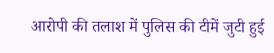आरोपी की तलाश में पुलिस की टीमें जुटी हुई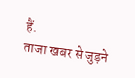हैं.
ताजा खबर से जुड़ने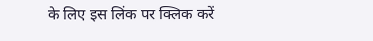के लिए इस लिंक पर क्लिक करें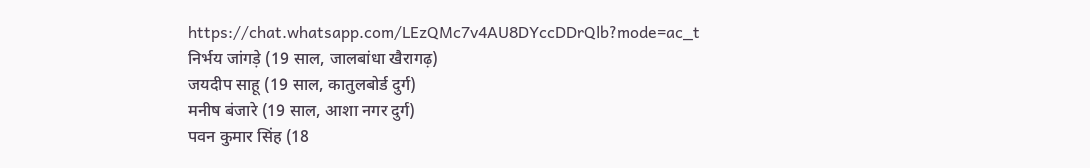https://chat.whatsapp.com/LEzQMc7v4AU8DYccDDrQlb?mode=ac_t
निर्भय जांगड़े (19 साल, जालबांधा खैरागढ़)
जयदीप साहू (19 साल, कातुलबोर्ड दुर्ग)
मनीष बंजारे (19 साल, आशा नगर दुर्ग)
पवन कुमार सिंह (18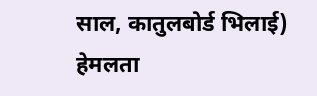साल, कातुलबोर्ड भिलाई)
हेमलता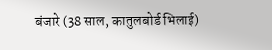बंजारे (38 साल, कातुलबोर्ड भिलाई)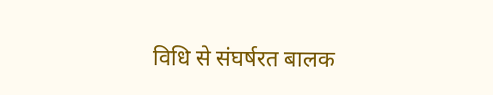विधि से संघर्षरत बालक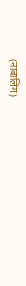(नाबालिग)